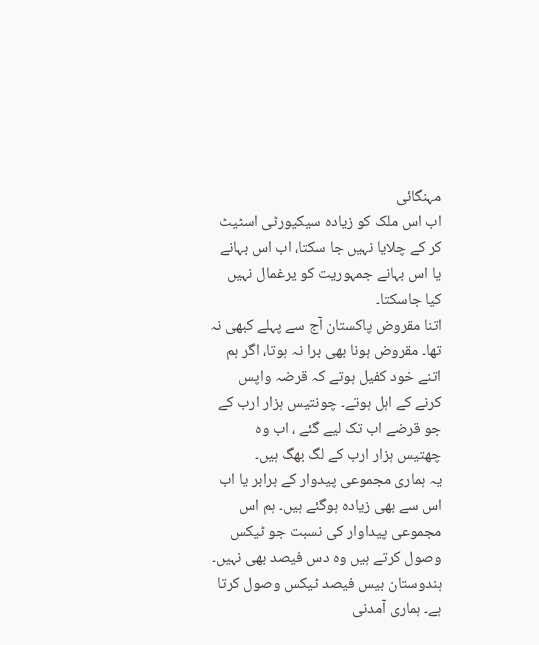مہنگائی
اب اس ملک کو زیادہ سیکیورٹی اسٹیٹ کر کے چلایا نہیں جا سکتا، اب اس بہانے یا اس بہانے جمہوریت کو یرغمال نہیں کیا جاسکتا۔
اتنا مقروض پاکستان آج سے پہلے کبھی نہ تھا۔ مقروض ہونا بھی برا نہ ہوتا، اگر ہم اتنے خود کفیل ہوتے کہ قرضہ واپس کرنے کے اہل ہوتے۔ چونتیس ہزار ارب کے جو قرضے اب تک لیے گئے ، اب وہ چھتیس ہزار ارب کے لگ بھگ ہیں۔
یہ ہماری مجموعی پیدوار کے برابر یا اب اس سے بھی زیادہ ہوگئے ہیں۔ ہم اس مجموعی پیداوار کی نسبت جو ٹیکس وصول کرتے ہیں وہ دس فیصد بھی نہیں۔ ہندوستان بیس فیصد ٹیکس وصول کرتا ہے۔ ہماری آمدنی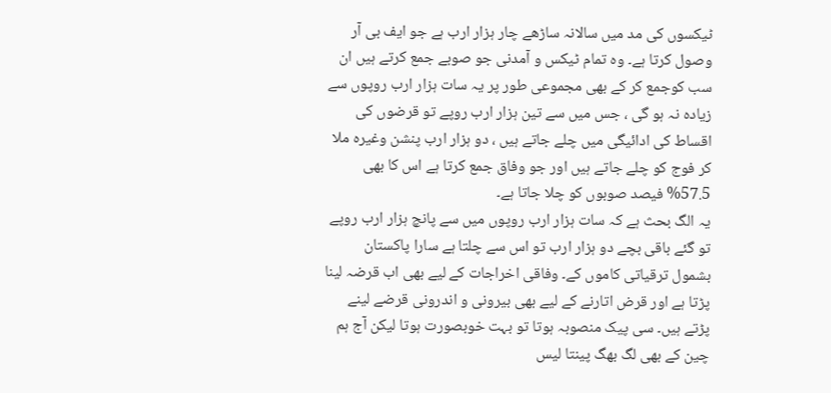ٹیکسوں کی مد میں سالانہ ساڑھے چار ہزار ارب ہے جو ایف بی آر وصول کرتا ہے۔ وہ تمام ٹیکس و آمدنی جو صوبے جمع کرتے ہیں ان سب کوجمع کر کے بھی مجموعی طور پر یہ سات ہزار ارب روپوں سے زیادہ نہ ہو گی ، جس میں سے تین ہزار ارب روپے تو قرضوں کی اقساط کی ادائیگی میں چلے جاتے ہیں ، دو ہزار ارب پنشن وغیرہ ملا کر فوج کو چلے جاتے ہیں اور جو وفاق جمع کرتا ہے اس کا بھی 57.5% فیصد صوبوں کو چلا جاتا ہے۔
یہ الگ بحث ہے کہ سات ہزار ارب روپوں میں سے پانچ ہزار ارب روپے تو گئے باقی بچے دو ہزار ارب تو اس سے چلتا ہے سارا پاکستان بشمول ترقیاتی کاموں کے۔ وفاقی اخراجات کے لیے بھی اب قرضہ لینا پڑتا ہے اور قرض اتارنے کے لیے بھی بیرونی و اندرونی قرضے لینے پڑتے ہیں۔ سی پیک منصوبہ ہوتا تو بہت خوبصورت ہوتا لیکن آج ہم چین کے بھی لگ بھگ پینتا لیس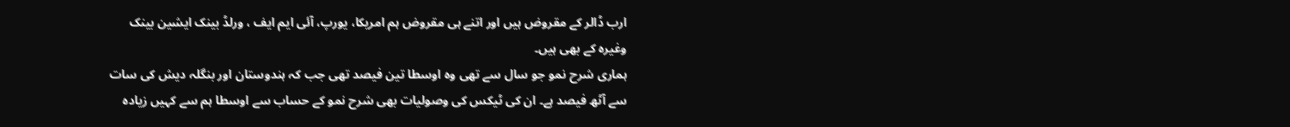ارب ڈالر کے مقروض ہیں اور اتنے ہی مقروض ہم امریکا، یورپ، آئی ایم ایف ، ورلڈ بینک ایشین بینک وغیرہ کے بھی ہیں۔
ہماری شرح نمو جو سال سے تھی وہ اوسطا تین فیصد تھی جب کہ ہندوستان اور بنگلہ دیش کی سات سے آٹھ فیصد ہے۔ ان کی ٹیکس کی وصولیات بھی شرح نمو کے حساب سے اوسطا ہم سے کہیں زیادہ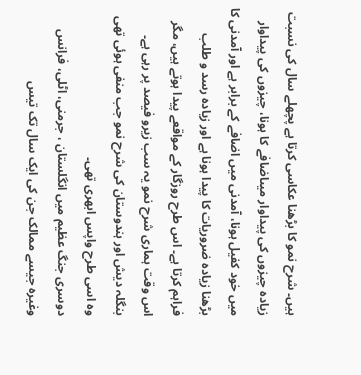ہیں۔ شرح نمو کا بڑھنا عکاسی کرتا ہے پچھلے سال کی نسبت زیادہ چیزوں کی پیداوار میںاضافے کا ہونا، چیزوں کی پیداوار میں خود کفیل ہونا، آمدنی میں اضافے کے برابر ہے اور آمدنی کا بڑھنا زیادہ ضروریات کا پیدا ہونا ہے اور زیادہ رسد و طلب فراہم کرتا ہے۔ اس طرح روزگار کے مواقعے پیدا ہوتے ہیں، مگر اس وقت ہماری شرح نمو یہ سب زیرو فیصد پر رہی ہے۔ بنگلہ دیش اور ہندوستان کی شرح نمو جب منفی ہوئی تھی وہ اسی طرح واپس ابھری تھی۔
دوسری جنگ عظیم میں انگلستان ، جرمنی، اٹلی، فرانس وغیرہ جیسے ممالک جن کی ایک سال تک تیس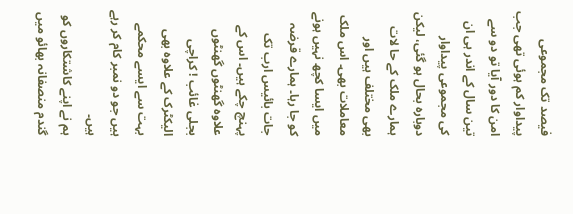فیصد تک مجموعی پیداوار کم ہوئی تھی جب امن کا دور آیا تو دو سے تین سال کے اندر ہی ان کی مجموعی پیداوار دوبارہ بحال ہو گئی، لیکن ہمارے ملک کے حا لات بھی مختلف ہیں اور معاملات بھی۔ اس ملک میں ایسا کچھ نہیں ہونے کو جا رہا۔ ہمارے قرضہ جات بائیس ارب تک پہنچ چکے ہیں۔ اس کے علاوہ گھنٹوں گھنٹوں بجلی غائب ! کراچی الیکٹرک کے علاوہ بھی بہت سے ایسے محکمے ہیں جو دو نمبر کام کر رہے ہیں۔
ہم نے اپنے کاشتکاروں کو گندم منصفانہ بھائو میں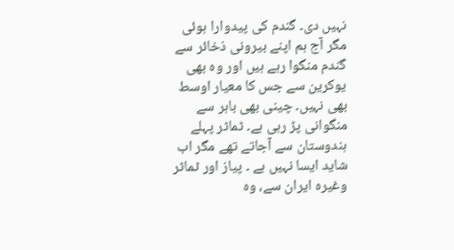نہیں دی۔ گندم کی پیدوارا ہوئی مگر آج ہم اپنے بیرونی ذخائر سے گندم منگوا رہے ہیں اور وہ بھی یوکرین سے جس کا معیار اوسط بھی نہیں۔ چینی بھی باہر سے منگوانی پڑ رہی ہے۔ ٹماٹر پہلے ہندوستان سے آجاتے تھے مگر اب شاید ایسا نہیں ہے ۔ پیاز اور ٹماٹر وغیرہ ایران سے، وہ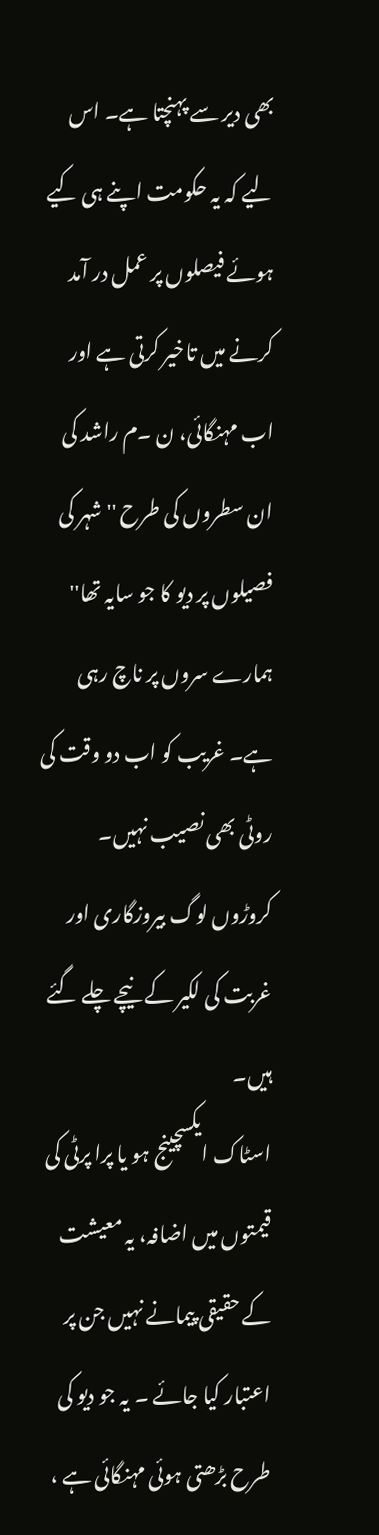بھی دیر سے پہنچتا ہے۔ اس لیے کہ یہ حکومت اپنے ہی کیے ہوئے فیصلوں پر عمل در آمد کرنے میں تاخیر کرتی ہے اور اب مہنگائی، ن ۔م راشد کی ان سطروں کی طرح ''شہر کی فصیلوں پر دیو کا جو سایہ تھا'' ہمارے سروں پر ناچ رہی ہے۔ غریب کو اب دو وقت کی روٹی بھی نصیب نہیں۔ کروڑوں لوگ بیروزگاری اور غربت کی لکیر کے نیچے چلے گئے ہیں۔
اسٹاک ایکسچینج ہو یا پرا پرٹی کی قیمتوں میں اضافہ، یہ معیشت کے حقیقی پیمانے نہیں جن پر اعتبار کیا جائے ۔ یہ جو دیو کی طرح بڑھتی ہوئی مہنگائی ہے ،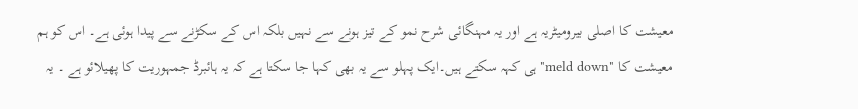معیشت کا اصلی بیرومیٹریہ ہے اور یہ مہنگائی شرح نمو کے تیز ہونے سے نہیں بلکہ اس کے سکڑنے سے پیدا ہوئی ہے۔ اس کو ہم معیشت کا "meld down" ہی کہہ سکتے ہیں۔ایک پہلو سے یہ بھی کہا جا سکتا ہے کہ یہ ہائبرڈ جمہوریت کا پھیلائو ہے ۔ یہ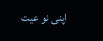اپنی نو عیت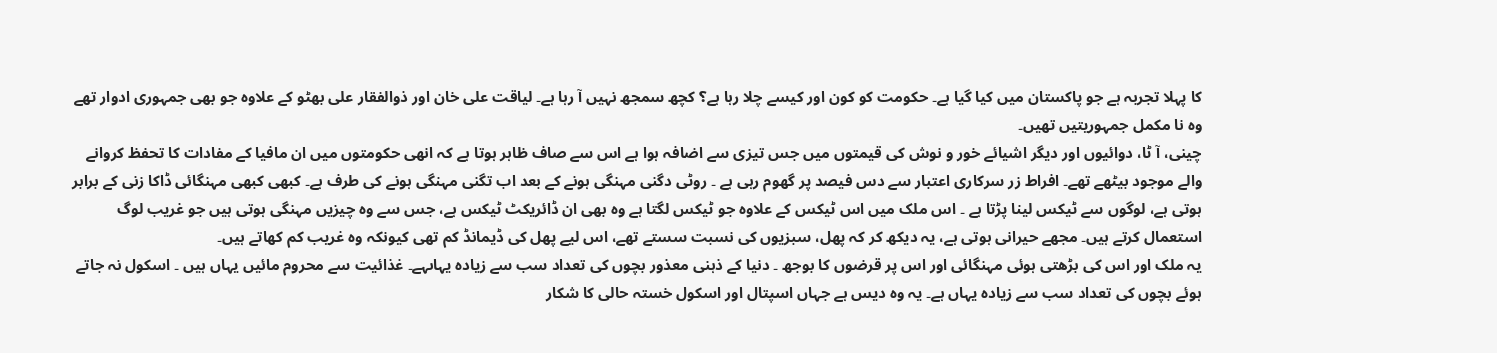کا پہلا تجربہ ہے جو پاکستان میں کیا گیا ہے۔ حکومت کو کون اور کیسے چلا رہا ہے؟ کچھ سمجھ نہیں آ رہا ہے۔ لیاقت علی خان اور ذوالفقار علی بھٹو کے علاوہ جو بھی جمہوری ادوار تھے وہ نا مکمل جمہوریتیں تھیں۔
چینی، آ ٹا، دوائیوں اور دیگر اشیائے خور و نوش کی قیمتوں میں جس تیزی سے اضافہ ہوا ہے اس سے صاف ظاہر ہوتا ہے کہ انھی حکومتوں میں ان مافیا کے مفادات کا تحفظ کروانے والے موجود بیٹھے تھے۔ افراط زر سرکاری اعتبار سے دس فیصد پر گھوم رہی ہے ۔ روٹی دگنی مہنگی ہونے کے بعد اب تگنی مہنگی ہونے کی طرف ہے۔ کبھی کبھی مہنگائی ڈاکا زنی کے برابر ہوتی ہے، لوگوں سے ٹیکس لینا پڑتا ہے ۔ اس ملک میں اس ٹیکس کے علاوہ جو ٹیکس لگتا ہے وہ بھی ان ڈائریکٹ ٹیکس ہے، جس سے وہ چیزیں مہنگی ہوتی ہیں جو غریب لوگ استعمال کرتے ہیں۔ مجھے حیرانی ہوتی ہے، یہ دیکھ کر کہ پھل، سبزیوں کی نسبت سستے تھے، اس لیے پھل کی ڈیمانڈ کم تھی کیونکہ وہ غریب کم کھاتے ہیں۔
یہ ملک اور اس کی بڑھتی ہوئی مہنگائی اور اس پر قرضوں کا بوجھ ۔ دنیا کے ذہنی معذور بچوں کی تعداد سب سے زیادہ یہاںہے۔ غذائیت سے محروم مائیں یہاں ہیں ۔ اسکول نہ جاتے ہوئے بچوں کی تعداد سب سے زیادہ یہاں ہے۔ یہ وہ دیس ہے جہاں اسپتال اور اسکول خستہ حالی کا شکار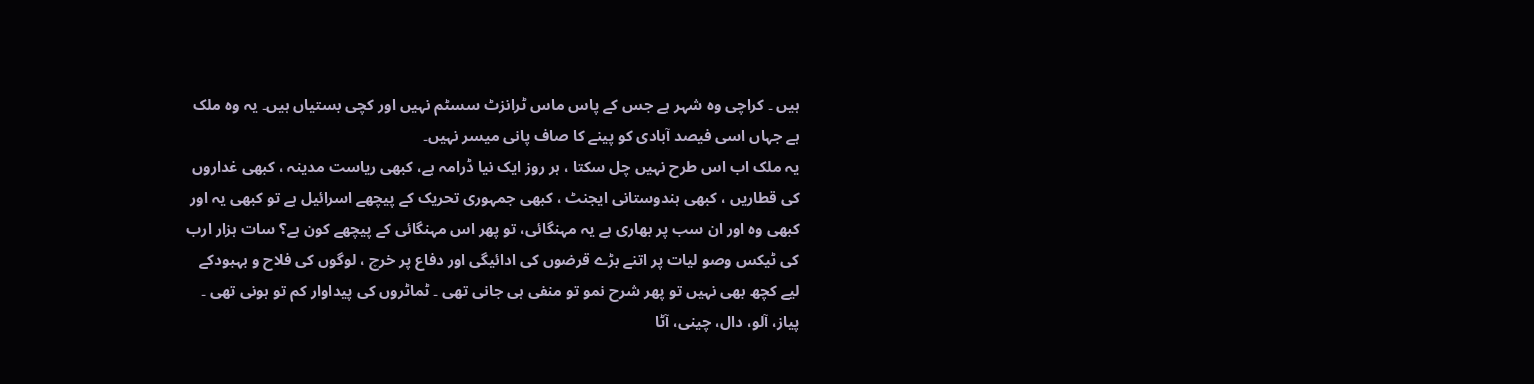ہیں ۔ کراچی وہ شہر ہے جس کے پاس ماس ٹرانزٹ سسٹم نہیں اور کچی بستیاں ہیں۔ یہ وہ ملک ہے جہاں اسی فیصد آبادی کو پینے کا صاف پانی میسر نہیں۔
یہ ملک اب اس طرح نہیں چل سکتا ، ہر روز ایک نیا ڈرامہ ہے، کبھی ریاست مدینہ ، کبھی غداروں کی قطاریں ، کبھی ہندوستانی ایجنٹ ، کبھی جمہوری تحریک کے پیچھے اسرائیل ہے تو کبھی یہ اور کبھی وہ اور ان سب پر بھاری ہے یہ مہنگائی، تو پھر اس مہنگائی کے پیچھے کون ہے؟ سات ہزار ارب کی ٹیکس وصو لیات پر اتنے بڑے قرضوں کی ادائیگی اور دفاع پر خرچ ، لوگوں کی فلاح و بہبودکے لیے کچھ بھی نہیں تو پھر شرح نمو تو منفی ہی جانی تھی ۔ ٹماٹروں کی پیداوار کم تو ہونی تھی ۔ پیاز، آلو، دال، چینی، آٹا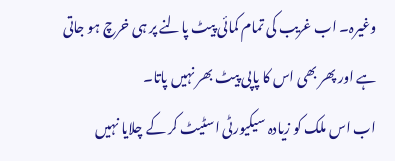وغیرہ۔ اب غریب کی تمام کمائی پیٹ پالنے پر ہی خرچ ہو جاتی ہے اور پھر بھی اس کا پاپی پیٹ بھر نہیں پاتا۔
اب اس ملک کو زیادہ سیکیورٹی اسٹیٹ کر کے چلایا نہیں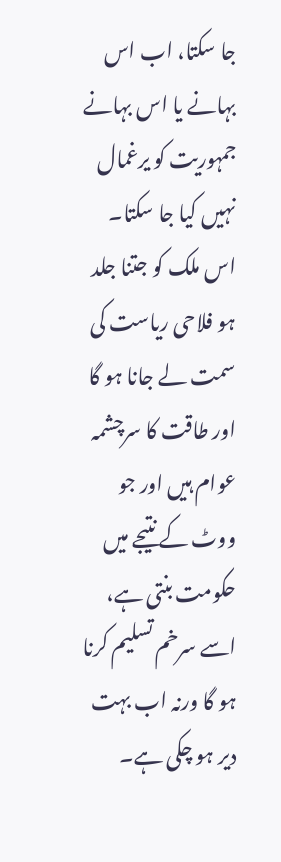جا سکتا، اب اس بہانے یا اس بہانے جمہوریت کو یرغمال نہیں کیا جا سکتا۔ اس ملک کو جتنا جلد ہو فلاحی ریاست کی سمت لے جانا ہو گا اور طاقت کا سرچشمہ عوام ہیں اور جو ووٹ کے نتیجے میں حکومت بنتی ہے، اسے سرخم تسلیم کرنا ہو گا ورنہ اب بہت دیر ہو چکی ہے۔